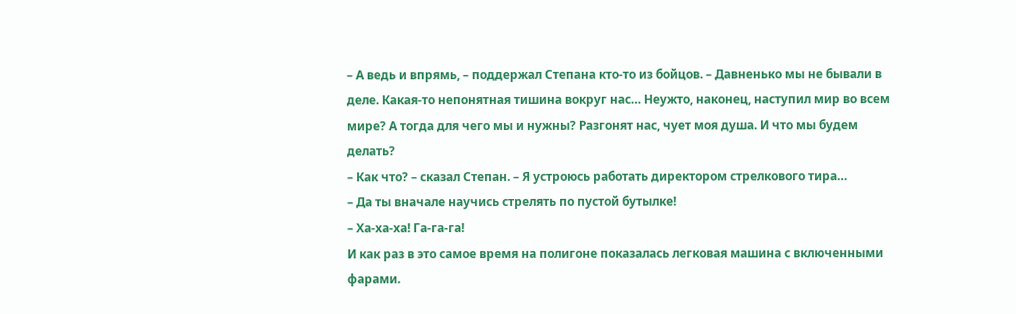– А ведь и впрямь, – поддержал Степана кто-то из бойцов. – Давненько мы не бывали в деле. Какая-то непонятная тишина вокруг нас… Неужто, наконец, наступил мир во всем мире? А тогда для чего мы и нужны? Разгонят нас, чует моя душа. И что мы будем делать?
– Как что? – сказал Степан. – Я устроюсь работать директором стрелкового тира…
– Да ты вначале научись стрелять по пустой бутылке!
– Ха-ха-ха! Га-га-га!
И как раз в это самое время на полигоне показалась легковая машина с включенными фарами.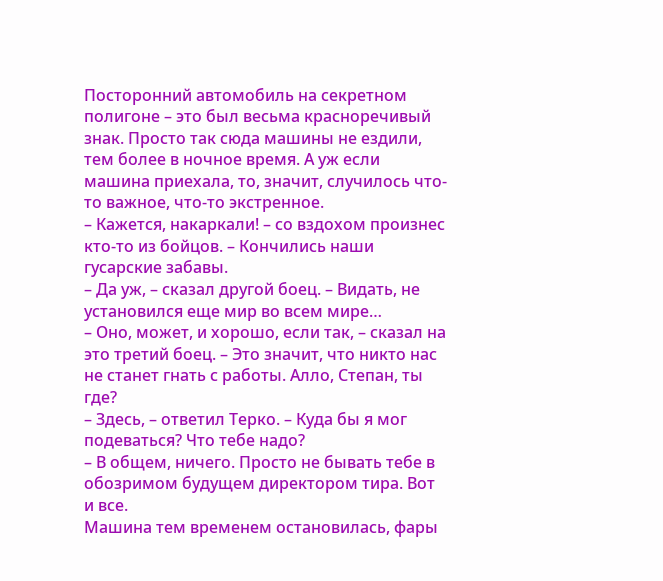Посторонний автомобиль на секретном полигоне – это был весьма красноречивый знак. Просто так сюда машины не ездили, тем более в ночное время. А уж если машина приехала, то, значит, случилось что-то важное, что-то экстренное.
– Кажется, накаркали! – со вздохом произнес кто-то из бойцов. – Кончились наши гусарские забавы.
– Да уж, – сказал другой боец. – Видать, не установился еще мир во всем мире…
– Оно, может, и хорошо, если так, – сказал на это третий боец. – Это значит, что никто нас не станет гнать с работы. Алло, Степан, ты где?
– Здесь, – ответил Терко. – Куда бы я мог подеваться? Что тебе надо?
– В общем, ничего. Просто не бывать тебе в обозримом будущем директором тира. Вот и все.
Машина тем временем остановилась, фары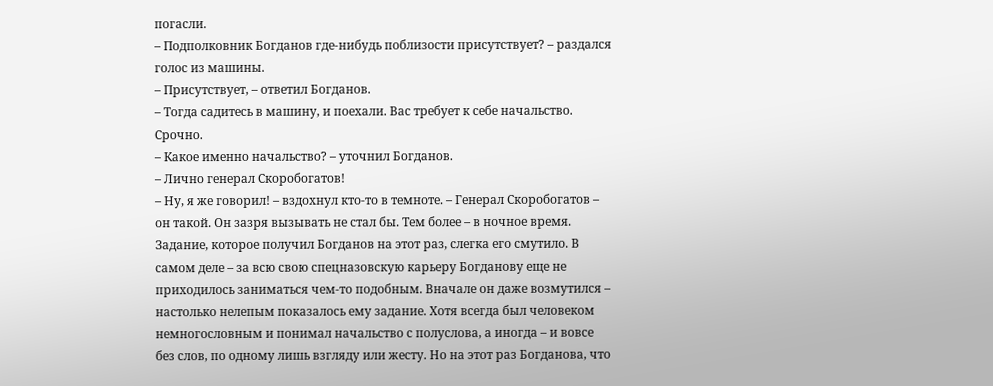погасли.
– Подполковник Богданов где-нибудь поблизости присутствует? – раздался голос из машины.
– Присутствует, – ответил Богданов.
– Тогда садитесь в машину, и поехали. Вас требует к себе начальство. Срочно.
– Какое именно начальство? – уточнил Богданов.
– Лично генерал Скоробогатов!
– Ну, я же говорил! – вздохнул кто-то в темноте. – Генерал Скоробогатов – он такой. Он зазря вызывать не стал бы. Тем более – в ночное время.
Задание, которое получил Богданов на этот раз, слегка его смутило. В самом деле – за всю свою спецназовскую карьеру Богданову еще не приходилось заниматься чем-то подобным. Вначале он даже возмутился – настолько нелепым показалось ему задание. Хотя всегда был человеком немногословным и понимал начальство с полуслова, а иногда – и вовсе без слов, по одному лишь взгляду или жесту. Но на этот раз Богданова, что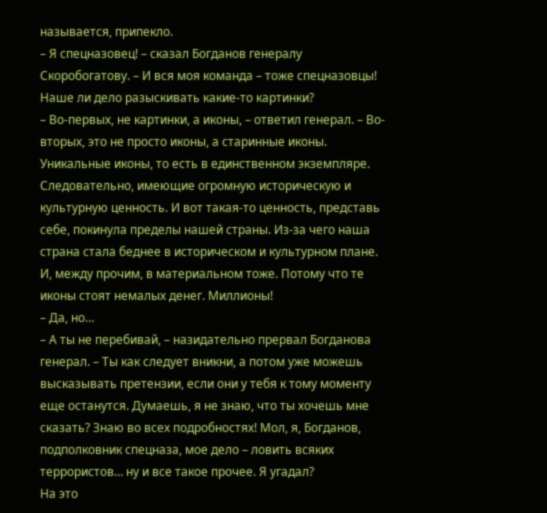называется, припекло.
– Я спецназовец! – сказал Богданов генералу Скоробогатову. – И вся моя команда – тоже спецназовцы! Наше ли дело разыскивать какие-то картинки?
– Во-первых, не картинки, а иконы, – ответил генерал. – Во-вторых, это не просто иконы, а старинные иконы. Уникальные иконы, то есть в единственном экземпляре. Следовательно, имеющие огромную историческую и культурную ценность. И вот такая-то ценность, представь себе, покинула пределы нашей страны. Из-за чего наша страна стала беднее в историческом и культурном плане. И, между прочим, в материальном тоже. Потому что те иконы стоят немалых денег. Миллионы!
– Да, но…
– А ты не перебивай, – назидательно прервал Богданова генерал. – Ты как следует вникни, а потом уже можешь высказывать претензии, если они у тебя к тому моменту еще останутся. Думаешь, я не знаю, что ты хочешь мне сказать? Знаю во всех подробностях! Мол, я, Богданов, подполковник спецназа, мое дело – ловить всяких террористов… ну и все такое прочее. Я угадал?
На это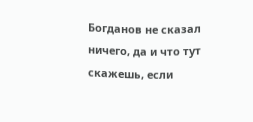Богданов не сказал ничего, да и что тут скажешь, если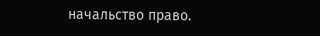начальство право.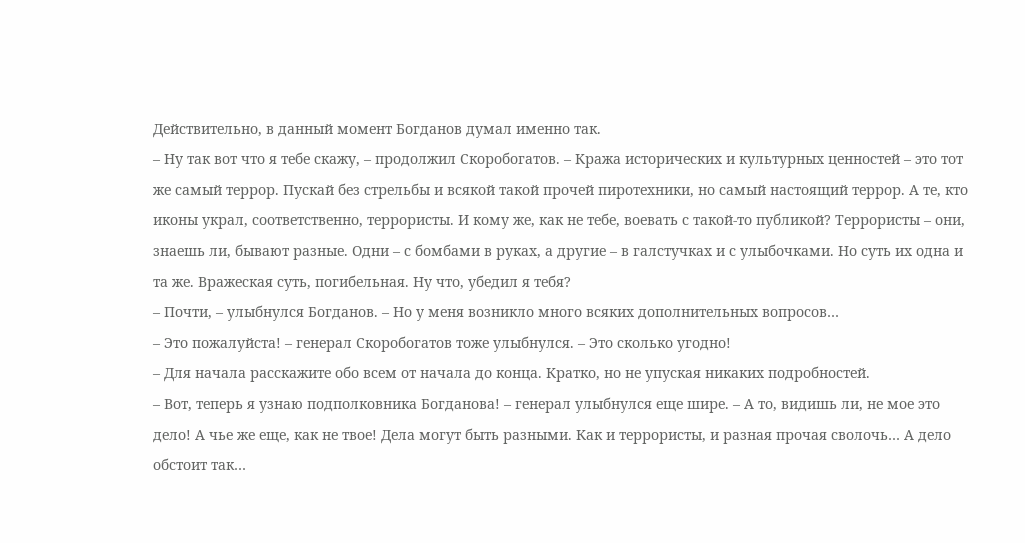Действительно, в данный момент Богданов думал именно так.
– Ну так вот что я тебе скажу, – продолжил Скоробогатов. – Кража исторических и культурных ценностей – это тот же самый террор. Пускай без стрельбы и всякой такой прочей пиротехники, но самый настоящий террор. А те, кто иконы украл, соответственно, террористы. И кому же, как не тебе, воевать с такой-то публикой? Террористы – они, знаешь ли, бывают разные. Одни – с бомбами в руках, а другие – в галстучках и с улыбочками. Но суть их одна и та же. Вражеская суть, погибельная. Ну что, убедил я тебя?
– Почти, – улыбнулся Богданов. – Но у меня возникло много всяких дополнительных вопросов…
– Это пожалуйста! – генерал Скоробогатов тоже улыбнулся. – Это сколько угодно!
– Для начала расскажите обо всем от начала до конца. Кратко, но не упуская никаких подробностей.
– Вот, теперь я узнаю подполковника Богданова! – генерал улыбнулся еще шире. – А то, видишь ли, не мое это дело! А чье же еще, как не твое! Дела могут быть разными. Как и террористы, и разная прочая сволочь… А дело обстоит так…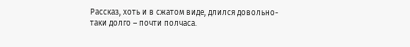Рассказ, хоть и в сжатом виде, длился довольно-таки долго – почти полчаса.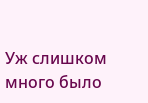Уж слишком много было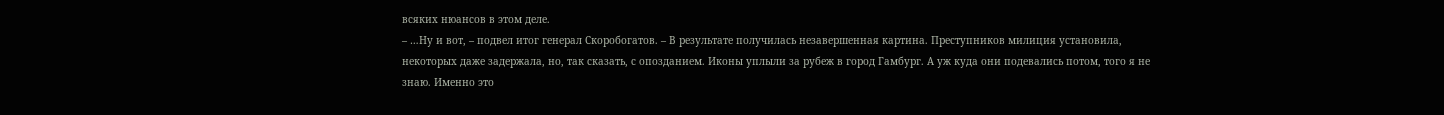всяких нюансов в этом деле.
– …Ну и вот, – подвел итог генерал Скоробогатов. – В результате получилась незавершенная картина. Преступников милиция установила, некоторых даже задержала, но, так сказать, с опозданием. Иконы уплыли за рубеж в город Гамбург. А уж куда они подевались потом, того я не знаю. Именно это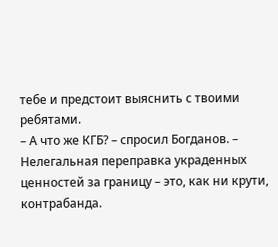тебе и предстоит выяснить с твоими ребятами.
– А что же КГБ? – спросил Богданов. – Нелегальная переправка украденных ценностей за границу – это, как ни крути, контрабанда.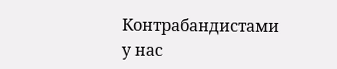Контрабандистами у нас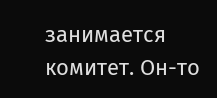занимается комитет. Он-то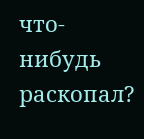что-нибудь раскопал?